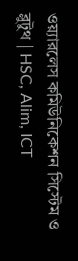ওয়্যারলেস কমিউনিকেশন সিস্টেম ও ব্লুটুথ | HSC, Alim, ICT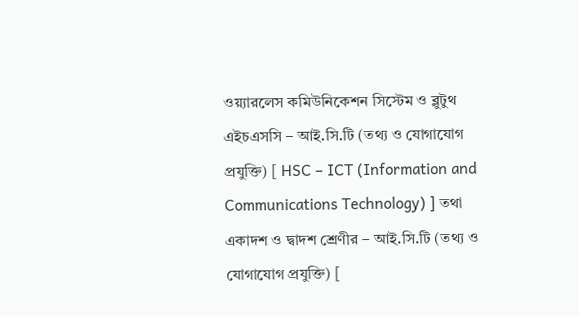ওয়্যারলেস কমিউনিকেশন সিস্টেম ও ব্লুটুথ এইচএসসি – আই.সি.টি (তথ্য ও যোগাযোগ প্রযুক্তি) [ HSC – ICT (Information and Communications Technology) ] তথা একাদশ ও দ্বাদশ শ্রেণীর – আই.সি.টি (তথ্য ও যোগাযোগ প্রযুক্তি) [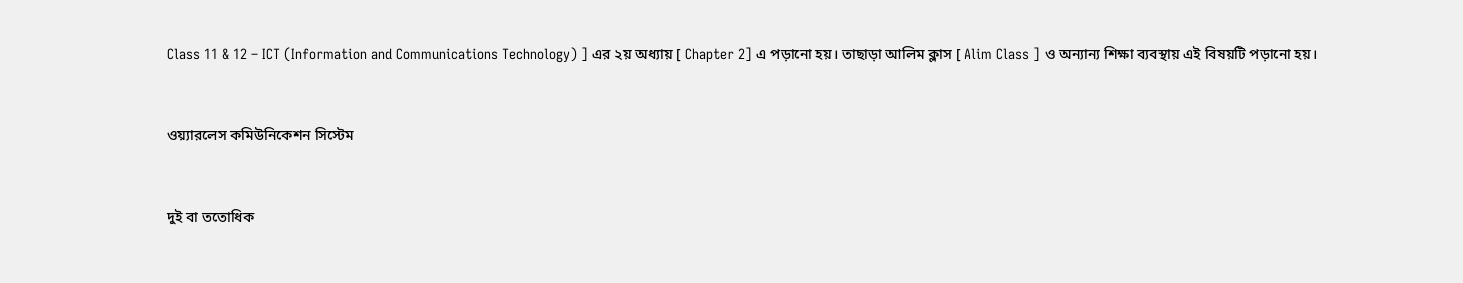Class 11 & 12 – ICT (Information and Communications Technology) ] এর ২য় অধ্যায় [ Chapter 2] এ পড়ানো হয়। তাছাড়া আলিম ক্লাস [ Alim Class ] ও অন্যান্য শিক্ষা ব্যবস্থায় এই বিষয়টি পড়ানো হয়।



ওয়্যারলেস কমিউনিকেশন সিস্টেম



দুই বা ততোধিক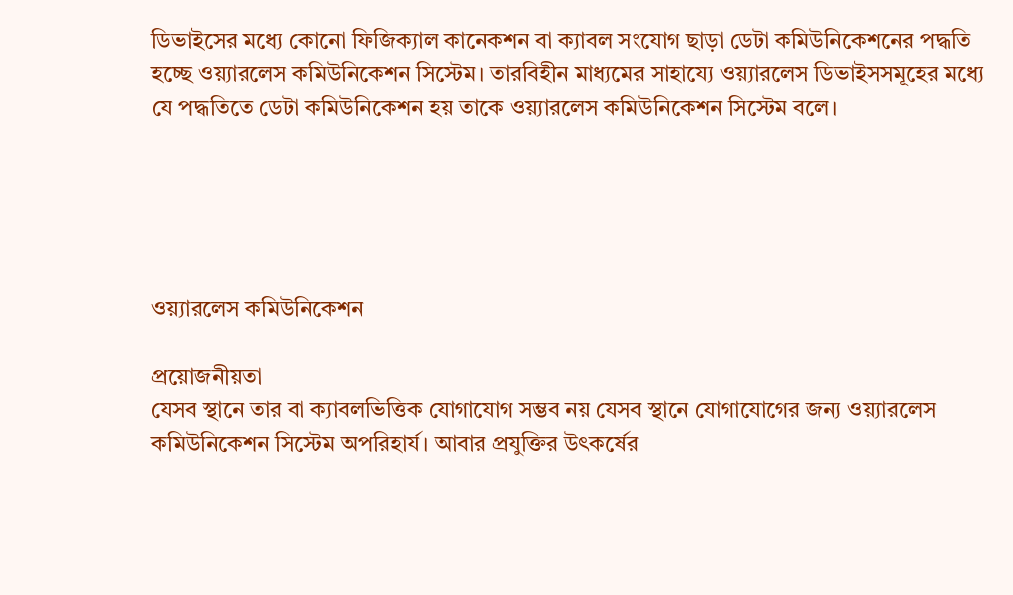ডিভাইসের মধ্যে কোনো ফিজিক্যাল কানেকশন বা ক্যাবল সংযোগ ছাড়া ডেটা কমিউনিকেশনের পদ্ধতি হচ্ছে ওয়্যারলেস কমিউনিকেশন সিস্টেম। তারবিহীন মাধ্যমের সাহায্যে ওয়্যারলেস ডিভাইসসমূহের মধ্যে যে পদ্ধতিতে ডেটা কমিউনিকেশন হয় তাকে ওয়্যারলেস কমিউনিকেশন সিস্টেম বলে।





ওয়্যারলেস কমিউনিকেশন

প্রয়োজনীয়তা
যেসব স্থানে তার বা ক্যাবলভিত্তিক যোগাযোগ সম্ভব নয় যেসব স্থানে যোগাযোগের জন্য ওয়্যারলেস কমিউনিকেশন সিস্টেম অপরিহার্য। আবার প্রযুক্তির উৎকর্ষের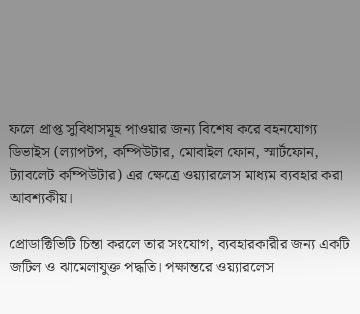ফলে প্রাপ্ত সুবিধাসমূহ পাওয়ার জন্য বিশেষ করে বহনযোগ্য ডিভাইস (ল্যাপটপ, কম্পিউটার, মোবাইল ফোন, স্মার্টফোন, ট্যাবলেট কম্পিউটার) এর ক্ষেত্রে ওয়্যারলেস মাধ্যম ব্যবহার করা আবশ্যকীয়।

প্রোডাক্টিভিটি চিন্তা করলে তার সংযোগ, ব্যবহারকারীর জন্য একটি জটিল ও ঝামেলাযুক্ত পদ্ধতি। পক্ষান্তরে ওয়্যারলেস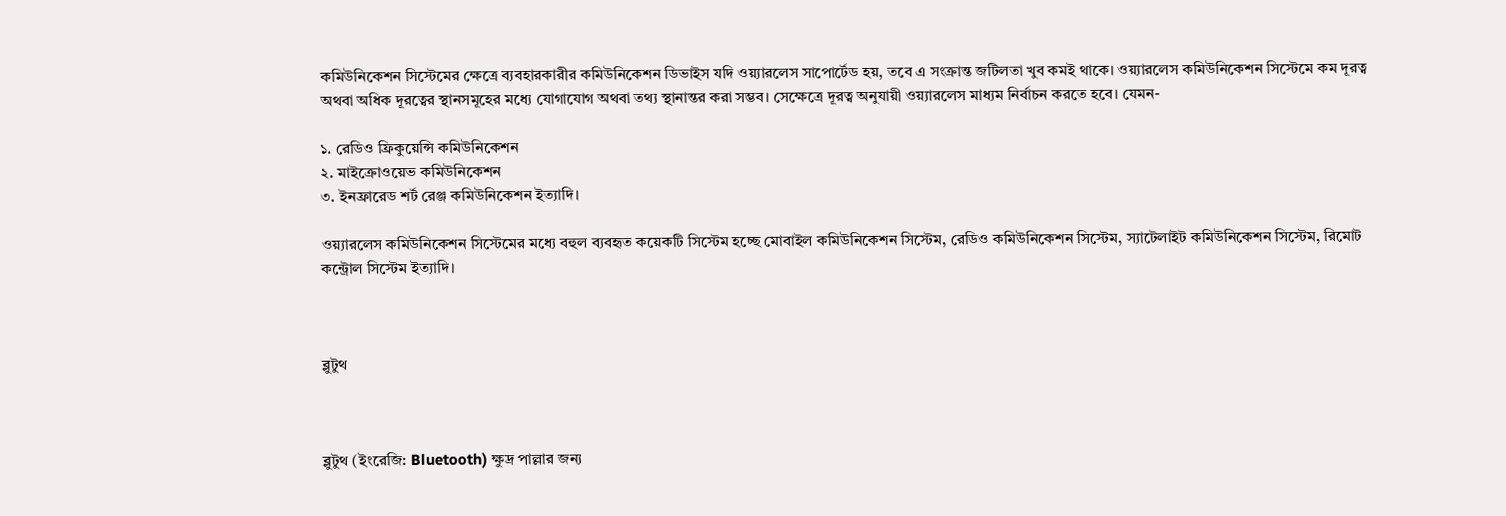কমিউনিকেশন সিস্টেমের ক্ষেত্রে ব্যবহারকারীর কমিউনিকেশন ডিভাইস যদি ওয়্যারলেস সাপোর্টেড হয়, তবে এ সংক্রান্ত জটিলতা খুব কমই থাকে। ওয়্যারলেস কমিউনিকেশন সিস্টেমে কম দূরত্ব অথবা অধিক দূরত্বের স্থানসমূহের মধ্যে যোগাযোগ অথবা তথ্য স্থানান্তর করা সম্ভব। সেক্ষেত্রে দূরত্ব অনুযায়ী ওয়্যারলেস মাধ্যম নির্বাচন করতে হবে। যেমন-

১. রেডিও ফ্রিকুয়েন্সি কমিউনিকেশন
২. মাইক্রোওয়েভ কমিউনিকেশন
৩. ইনফ্রারেড শর্ট রেঞ্জ কমিউনিকেশন ইত্যাদি।

ওয়্যারলেস কমিউনিকেশন সিস্টেমের মধ্যে বহুল ব্যবহৃত কয়েকটি সিস্টেম হচ্ছে মোবাইল কমিউনিকেশন সিস্টেম, রেডিও কমিউনিকেশন সিস্টেম, স্যাটেলাইট কমিউনিকেশন সিস্টেম, রিমোট কন্ট্রোল সিস্টেম ইত্যাদি।



ব্লুটুথ



ব্লুটুথ (ইংরেজি: Bluetooth) ক্ষুদ্র পাল্লার জন্য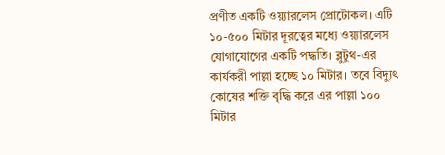প্রণীত একটি ওয়্যারলেস প্রোটোকল। এটি ১০-৫০০ মিটার দূরত্বের মধ্যে ওয়্যারলেস যোগাযোগের একটি পদ্ধতি। ব্লুটুথ-এর কার্যকরী পাল্লা হচ্ছে ১০ মিটার। তবে বিদ্যুৎ কোষের শক্তি বৃদ্ধি করে এর পাল্লা ১০০ মিটার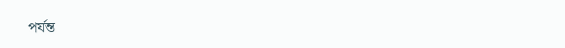পর্যন্ত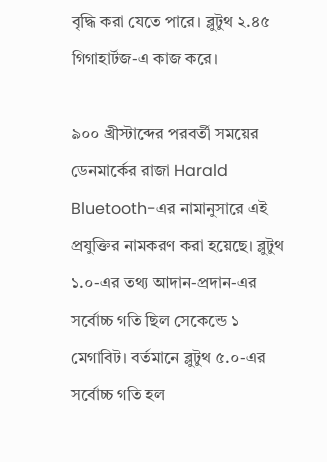বৃদ্ধি করা যেতে পারে। ব্লুটুথ ২.৪৫ গিগাহার্টজ-এ কাজ করে।

৯০০ খ্রীস্টাব্দের পরবর্তী সময়ের ডেনমার্কের রাজা Harald Bluetooth-এর নামানুসারে এই প্রযুক্তির নামকরণ করা হয়েছে। ব্লুটুথ ১.০-এর তথ্য আদান-প্রদান-এর সর্বোচ্চ গতি ছিল সেকেন্ডে ১ মেগাবিট। বর্তমানে ব্লুটুথ ৫.০-এর সর্বোচ্চ গতি হল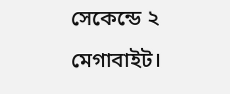সেকেন্ডে ২ মেগাবাইট।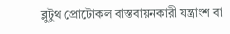ব্লুটুথ প্রোটোকল বাস্তবায়নকারী যন্ত্রাংশ বা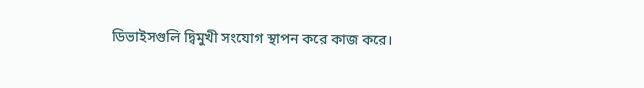ডিভাইসগুলি দ্বিমুখী সংযোগ স্থাপন করে কাজ করে।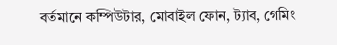বর্তমানে কম্পিউটার, মোবাইল ফোন, ট্যাব, গেমিং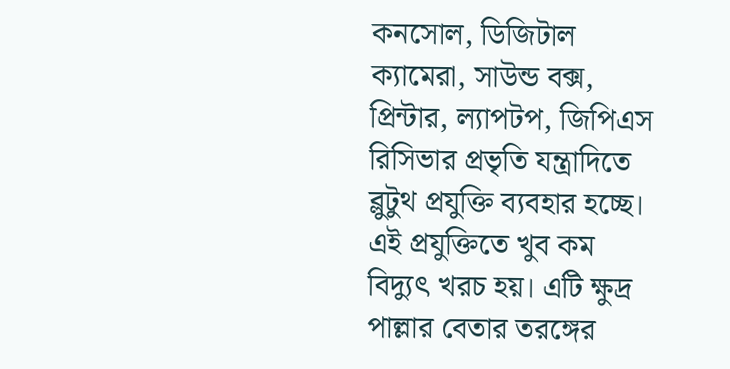কনসোল, ডিজিটাল ক্যামেরা, সাউন্ড বক্স, প্রিন্টার, ল্যাপটপ, জিপিএস রিসিভার প্রভৃতি যন্ত্রাদিতে ব্লুটুথ প্রযুক্তি ব্যবহার হচ্ছে। এই প্রযুক্তিতে খুব কম বিদ্যুৎ খরচ হয়। এটি ক্ষুদ্র পাল্লার বেতার তরঙ্গের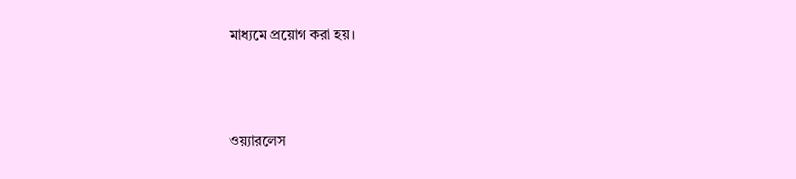মাধ্যমে প্রয়োগ করা হয়।



ওয়্যারলেস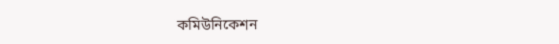কমিউনিকেশন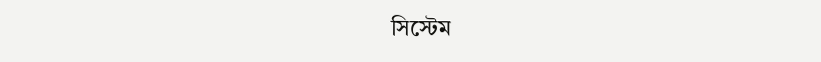সিস্টেম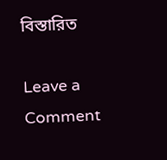বিস্তারিত

Leave a Comment